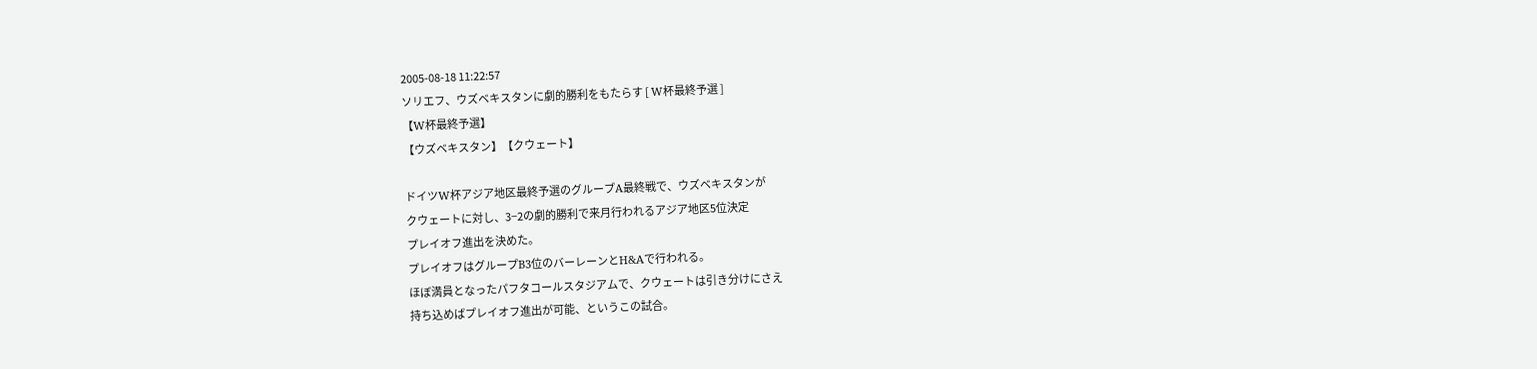2005-08-18 11:22:57
ソリエフ、ウズベキスタンに劇的勝利をもたらす [ W杯最終予選 ]
【W杯最終予選】
【ウズベキスタン】【クウェート】

ドイツW杯アジア地区最終予選のグループA最終戦で、ウズベキスタンが
クウェートに対し、3−2の劇的勝利で来月行われるアジア地区5位決定
プレイオフ進出を決めた。
プレイオフはグループB3位のバーレーンとH&Aで行われる。
ほぼ満員となったパフタコールスタジアムで、クウェートは引き分けにさえ
持ち込めばプレイオフ進出が可能、というこの試合。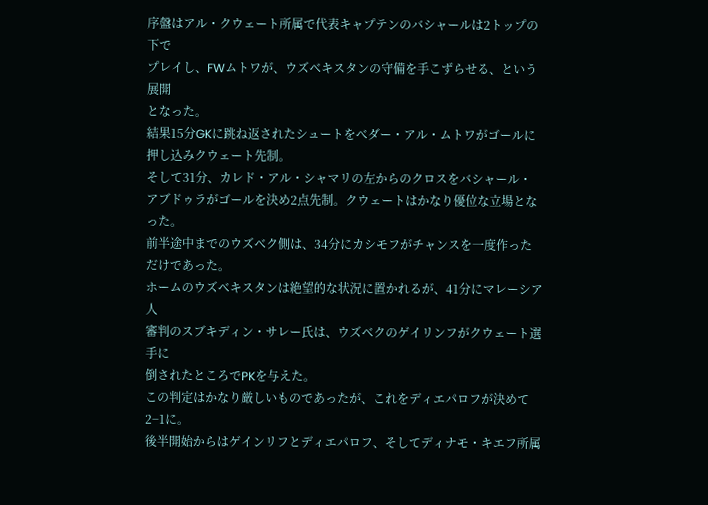序盤はアル・クウェート所属で代表キャプテンのバシャールは2トップの下で
プレイし、FWムトワが、ウズベキスタンの守備を手こずらせる、という展開
となった。
結果15分GKに跳ね返されたシュートをべダー・アル・ムトワがゴールに
押し込みクウェート先制。
そして31分、カレド・アル・シャマリの左からのクロスをバシャール・
アブドゥラがゴールを決め2点先制。クウェートはかなり優位な立場となった。
前半途中までのウズベク側は、34分にカシモフがチャンスを一度作った
だけであった。
ホームのウズベキスタンは絶望的な状況に置かれるが、41分にマレーシア人
審判のスブキディン・サレー氏は、ウズベクのゲイリンフがクウェート選手に
倒されたところでPKを与えた。
この判定はかなり厳しいものであったが、これをディエパロフが決めて2−1に。
後半開始からはゲインリフとディエパロフ、そしてディナモ・キエフ所属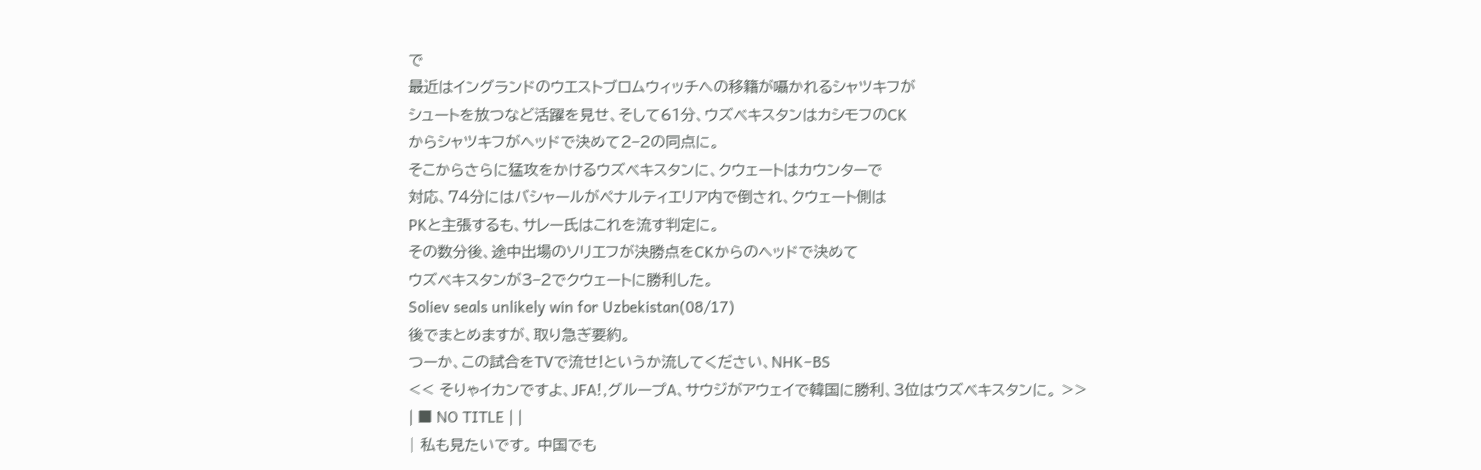で
最近はイングランドのウエストブロムウィッチへの移籍が囁かれるシャツキフが
シュートを放つなど活躍を見せ、そして61分、ウズベキスタンはカシモフのCK
からシャツキフがヘッドで決めて2−2の同点に。
そこからさらに猛攻をかけるウズベキスタンに、クウェートはカウンターで
対応、74分にはバシャールがペナルティエリア内で倒され、クウェート側は
PKと主張するも、サレー氏はこれを流す判定に。
その数分後、途中出場のソリエフが決勝点をCKからのヘッドで決めて
ウズベキスタンが3−2でクウェートに勝利した。
Soliev seals unlikely win for Uzbekistan(08/17)
後でまとめますが、取り急ぎ要約。
つーか、この試合をTVで流せ!というか流してください、NHK−BS
<< そりゃイカンですよ、JFA!,グループA、サウジがアウェイで韓国に勝利、3位はウズベキスタンに。 >>
| ■ NO TITLE | |
| 私も見たいです。 中国でも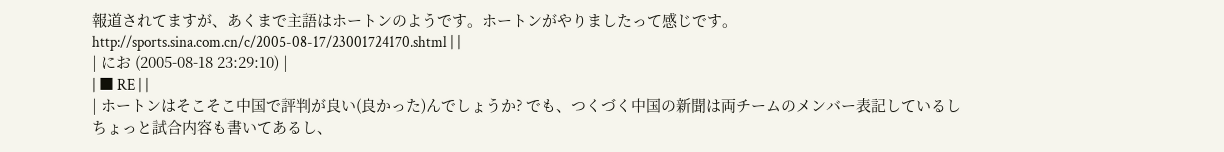報道されてますが、あくまで主語はホートンのようです。ホートンがやりましたって感じです。 http://sports.sina.com.cn/c/2005-08-17/23001724170.shtml | |
| にお (2005-08-18 23:29:10) |
| ■ RE | |
| ホートンはそこそこ中国で評判が良い(良かった)んでしょうか? でも、つくづく中国の新聞は両チームのメンバー表記しているしちょっと試合内容も書いてあるし、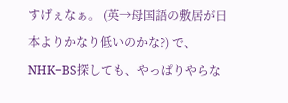すげぇなぁ。 (英→母国語の敷居が日本よりかなり低いのかな?) で、NHK−BS探しても、やっぱりやらな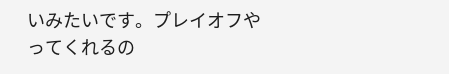いみたいです。プレイオフやってくれるの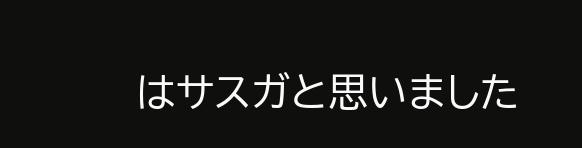はサスガと思いました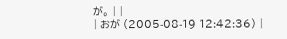が。 | |
| おが (2005-08-19 12:42:36) |